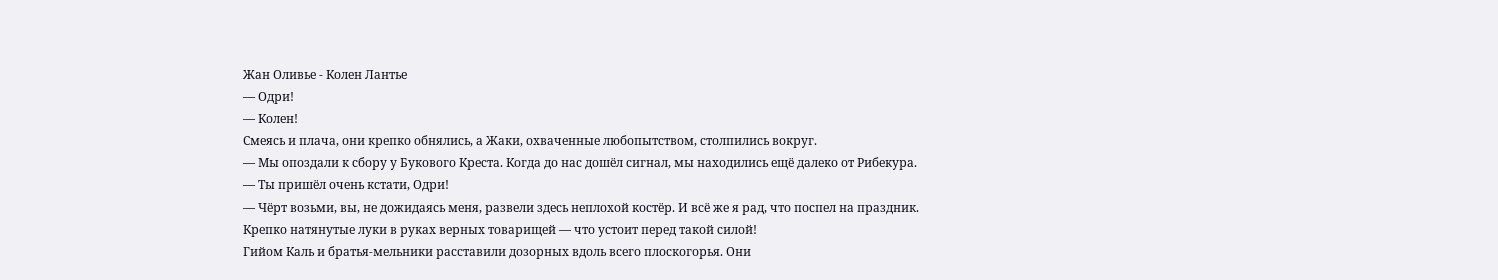Жан Оливье - Колен Лантье
— Одри!
— Колен!
Смеясь и плача, они крепко обнялись, а Жаки, охваченные любопытством, столпились вокруг.
— Мы опоздали к сбору у Букового Креста. Когда до нас дошёл сигнал, мы находились ещё далеко от Рибекура.
— Ты пришёл очень кстати, Одри!
— Чёрт возьми, вы, не дожидаясь меня, развели здесь неплохой костёр. И всё же я рад, что поспел на праздник. Крепко натянутые луки в руках верных товарищей — что устоит перед такой силой!
Гийом Каль и братья-мельники расставили дозорных вдоль всего плоскогорья. Они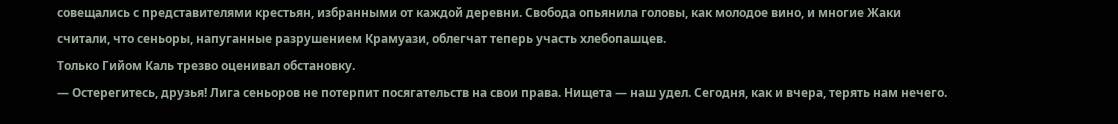совещались с представителями крестьян, избранными от каждой деревни. Свобода опьянила головы, как молодое вино, и многие Жаки считали, что сеньоры, напуганные разрушением Крамуази, облегчат теперь участь хлебопашцев.
Только Гийом Каль трезво оценивал обстановку.
— Остерегитесь, друзья! Лига сеньоров не потерпит посягательств на свои права. Нищета — наш удел. Сегодня, как и вчера, терять нам нечего.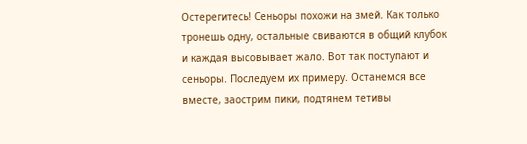Остерегитесь! Сеньоры похожи на змей. Как только тронешь одну, остальные свиваются в общий клубок и каждая высовывает жало. Вот так поступают и сеньоры. Последуем их примеру. Останемся все вместе, заострим пики, подтянем тетивы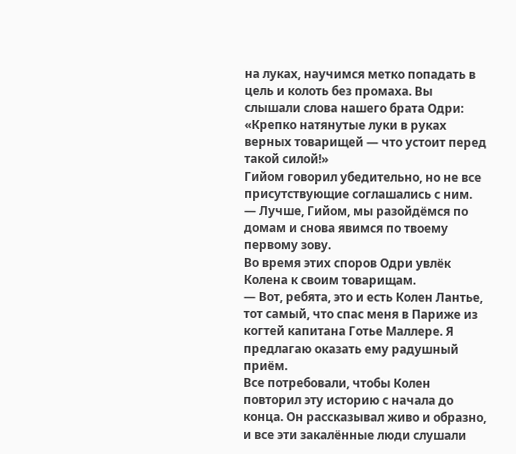на луках, научимся метко попадать в цель и колоть без промаха. Вы слышали слова нашего брата Одри: «Крепко натянутые луки в руках верных товарищей — что устоит перед такой силой!»
Гийом говорил убедительно, но не все присутствующие соглашались с ним.
— Лучше, Гийом, мы разойдёмся по домам и снова явимся по твоему первому зову.
Во время этих споров Одри увлёк Колена к своим товарищам.
— Вот, ребята, это и есть Колен Лантье, тот самый, что спас меня в Париже из когтей капитана Готье Маллере. Я предлагаю оказать ему радушный приём.
Все потребовали, чтобы Колен повторил эту историю с начала до конца. Он рассказывал живо и образно, и все эти закалённые люди слушали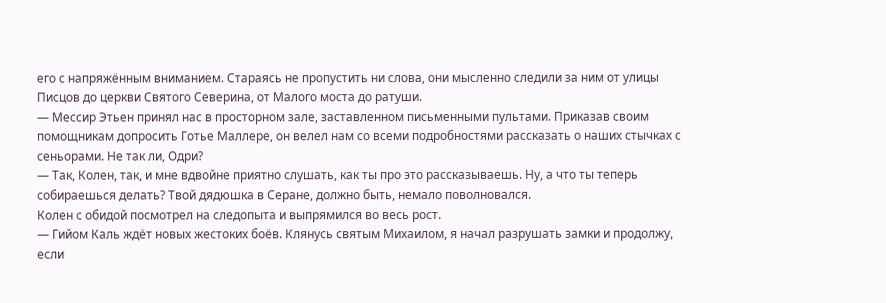его с напряжённым вниманием. Стараясь не пропустить ни слова, они мысленно следили за ним от улицы Писцов до церкви Святого Северина, от Малого моста до ратуши.
— Мессир Этьен принял нас в просторном зале, заставленном письменными пультами. Приказав своим помощникам допросить Готье Маллере, он велел нам со всеми подробностями рассказать о наших стычках с сеньорами. Не так ли, Одри?
— Так, Колен, так, и мне вдвойне приятно слушать, как ты про это рассказываешь. Ну, а что ты теперь собираешься делать? Твой дядюшка в Серане, должно быть, немало поволновался.
Колен с обидой посмотрел на следопыта и выпрямился во весь рост.
— Гийом Каль ждёт новых жестоких боёв. Клянусь святым Михаилом, я начал разрушать замки и продолжу, если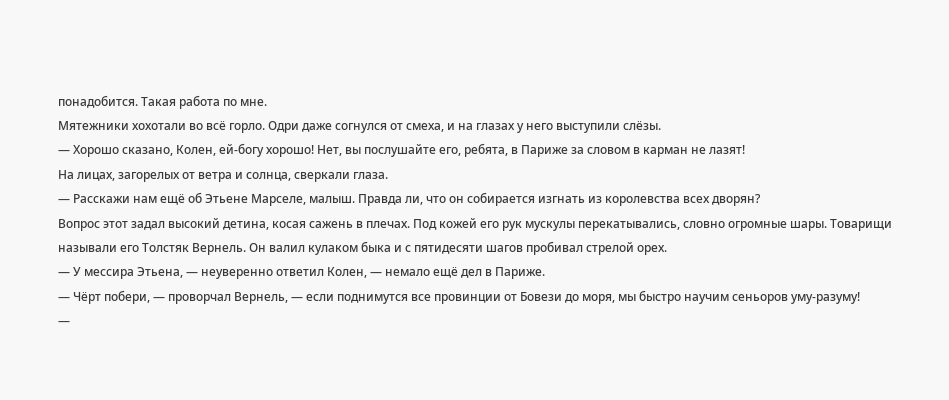понадобится. Такая работа по мне.
Мятежники хохотали во всё горло. Одри даже согнулся от смеха, и на глазах у него выступили слёзы.
— Хорошо сказано, Колен, ей-богу хорошо! Нет, вы послушайте его, ребята, в Париже за словом в карман не лазят!
На лицах, загорелых от ветра и солнца, сверкали глаза.
— Расскажи нам ещё об Этьене Марселе, малыш. Правда ли, что он собирается изгнать из королевства всех дворян?
Вопрос этот задал высокий детина, косая сажень в плечах. Под кожей его рук мускулы перекатывались, словно огромные шары. Товарищи называли его Толстяк Вернель. Он валил кулаком быка и с пятидесяти шагов пробивал стрелой орех.
— У мессира Этьена, — неуверенно ответил Колен, — немало ещё дел в Париже.
— Чёрт побери, — проворчал Вернель, — если поднимутся все провинции от Бовези до моря, мы быстро научим сеньоров уму-разуму!
—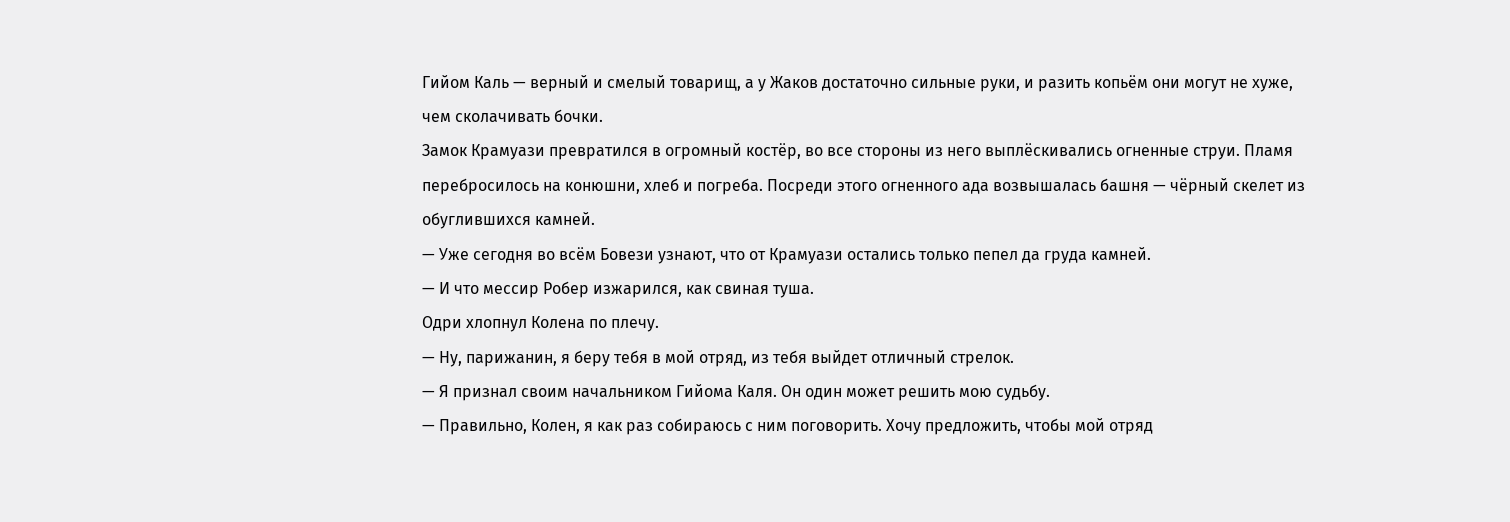Гийом Каль — верный и смелый товарищ, а у Жаков достаточно сильные руки, и разить копьём они могут не хуже, чем сколачивать бочки.
Замок Крамуази превратился в огромный костёр, во все стороны из него выплёскивались огненные струи. Пламя перебросилось на конюшни, хлеб и погреба. Посреди этого огненного ада возвышалась башня — чёрный скелет из обуглившихся камней.
— Уже сегодня во всём Бовези узнают, что от Крамуази остались только пепел да груда камней.
— И что мессир Робер изжарился, как свиная туша.
Одри хлопнул Колена по плечу.
— Ну, парижанин, я беру тебя в мой отряд, из тебя выйдет отличный стрелок.
— Я признал своим начальником Гийома Каля. Он один может решить мою судьбу.
— Правильно, Колен, я как раз собираюсь с ним поговорить. Хочу предложить, чтобы мой отряд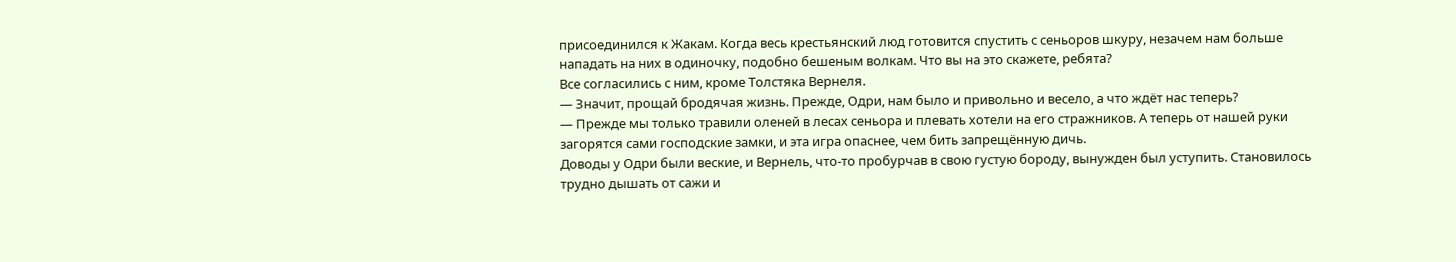присоединился к Жакам. Когда весь крестьянский люд готовится спустить с сеньоров шкуру, незачем нам больше нападать на них в одиночку, подобно бешеным волкам. Что вы на это скажете, ребята?
Все согласились с ним, кроме Толстяка Вернеля.
— Значит, прощай бродячая жизнь. Прежде, Одри, нам было и привольно и весело, а что ждёт нас теперь?
— Прежде мы только травили оленей в лесах сеньора и плевать хотели на его стражников. А теперь от нашей руки загорятся сами господские замки, и эта игра опаснее, чем бить запрещённую дичь.
Доводы у Одри были веские, и Вернель, что-то пробурчав в свою густую бороду, вынужден был уступить. Становилось трудно дышать от сажи и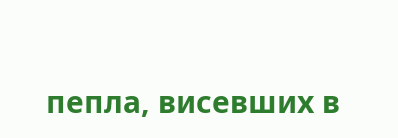пепла, висевших в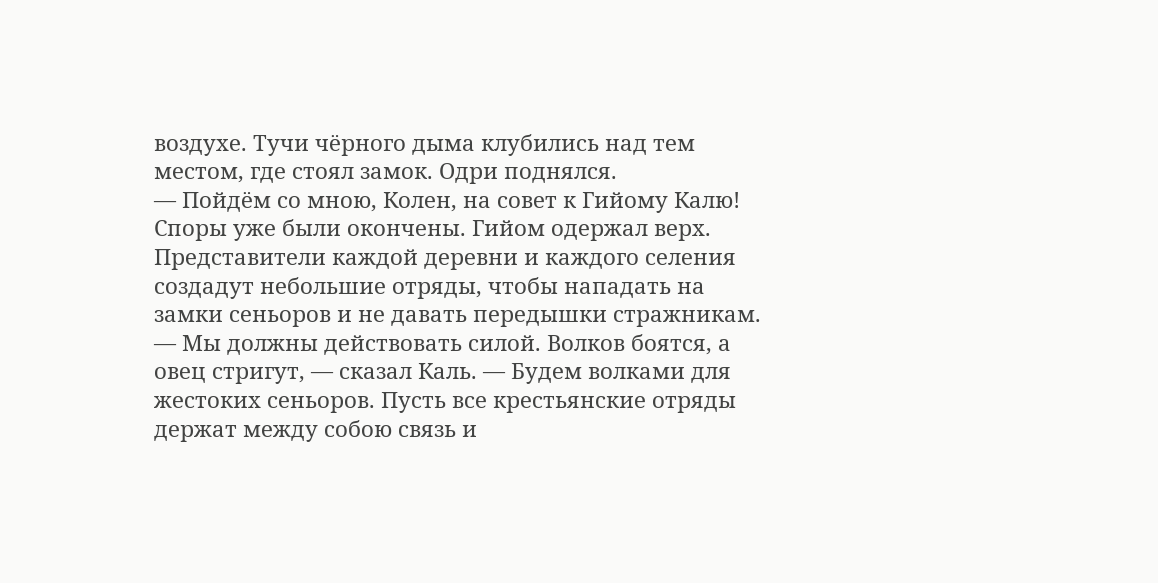воздухе. Тучи чёрного дыма клубились над тем местом, где стоял замок. Одри поднялся.
— Пойдём со мною, Колен, на совет к Гийому Калю!
Споры уже были окончены. Гийом одержал верх. Представители каждой деревни и каждого селения создадут небольшие отряды, чтобы нападать на замки сеньоров и не давать передышки стражникам.
— Мы должны действовать силой. Волков боятся, а овец стригут, — сказал Каль. — Будем волками для жестоких сеньоров. Пусть все крестьянские отряды держат между собою связь и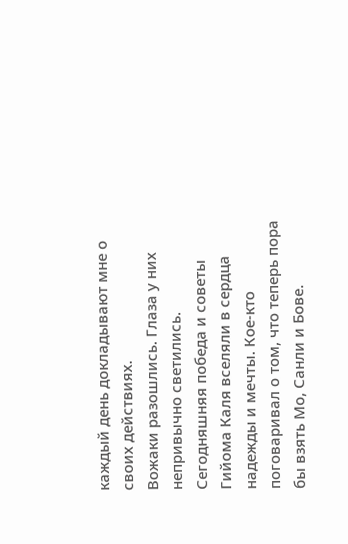каждый день докладывают мне о своих действиях.
Вожаки разошлись. Глаза у них непривычно светились. Сегодняшняя победа и советы Гийома Каля вселяли в сердца надежды и мечты. Кое-кто поговаривал о том, что теперь пора бы взять Мо, Санли и Бове.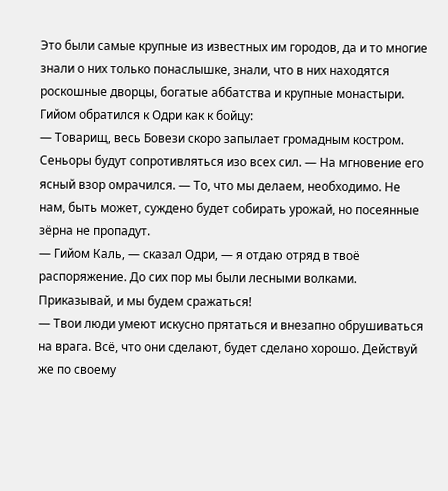Это были самые крупные из известных им городов, да и то многие знали о них только понаслышке, знали, что в них находятся роскошные дворцы, богатые аббатства и крупные монастыри.
Гийом обратился к Одри как к бойцу:
— Товарищ, весь Бовези скоро запылает громадным костром. Сеньоры будут сопротивляться изо всех сил. — На мгновение его ясный взор омрачился. — То, что мы делаем, необходимо. Не нам, быть может, суждено будет собирать урожай, но посеянные зёрна не пропадут.
— Гийом Каль, — сказал Одри, — я отдаю отряд в твоё распоряжение. До сих пор мы были лесными волками. Приказывай, и мы будем сражаться!
— Твои люди умеют искусно прятаться и внезапно обрушиваться на врага. Всё, что они сделают, будет сделано хорошо. Действуй же по своему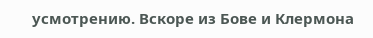усмотрению. Вскоре из Бове и Клермона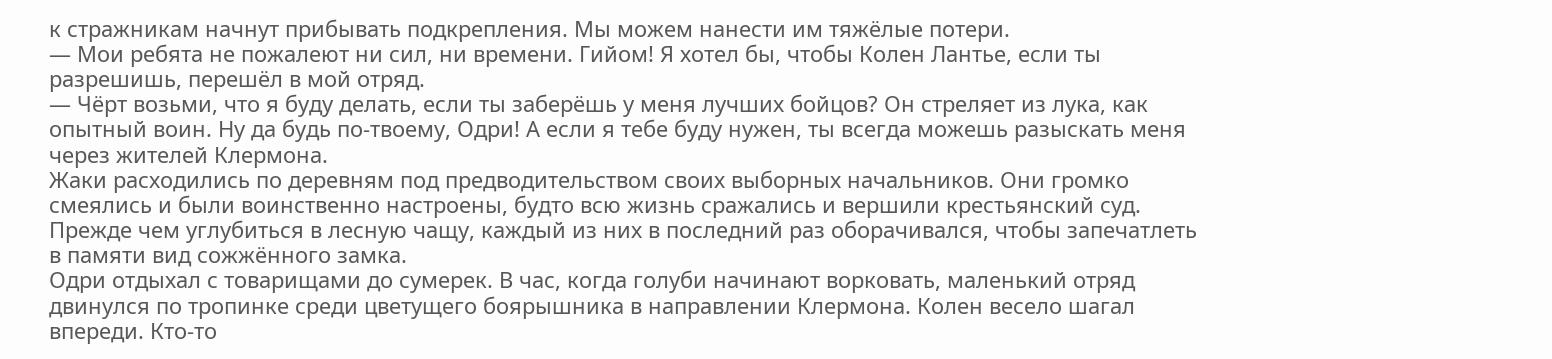к стражникам начнут прибывать подкрепления. Мы можем нанести им тяжёлые потери.
— Мои ребята не пожалеют ни сил, ни времени. Гийом! Я хотел бы, чтобы Колен Лантье, если ты разрешишь, перешёл в мой отряд.
— Чёрт возьми, что я буду делать, если ты заберёшь у меня лучших бойцов? Он стреляет из лука, как опытный воин. Ну да будь по-твоему, Одри! А если я тебе буду нужен, ты всегда можешь разыскать меня через жителей Клермона.
Жаки расходились по деревням под предводительством своих выборных начальников. Они громко смеялись и были воинственно настроены, будто всю жизнь сражались и вершили крестьянский суд.
Прежде чем углубиться в лесную чащу, каждый из них в последний раз оборачивался, чтобы запечатлеть в памяти вид сожжённого замка.
Одри отдыхал с товарищами до сумерек. В час, когда голуби начинают ворковать, маленький отряд двинулся по тропинке среди цветущего боярышника в направлении Клермона. Колен весело шагал впереди. Кто-то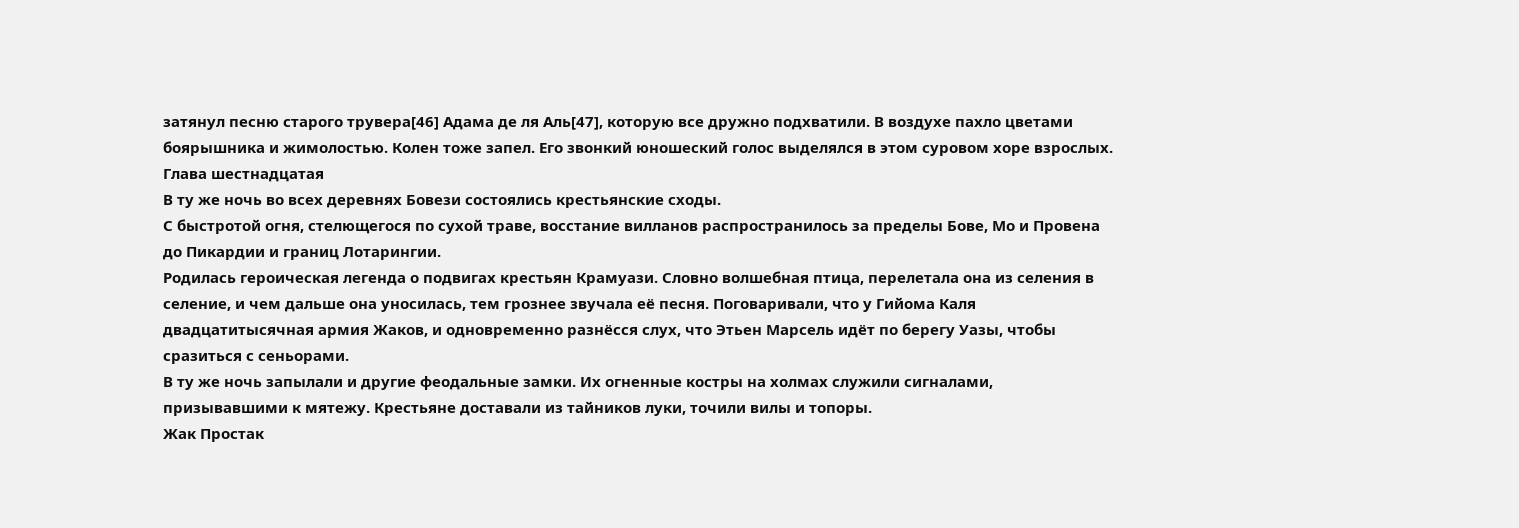затянул песню старого трувера[46] Адама де ля Аль[47], которую все дружно подхватили. В воздухе пахло цветами боярышника и жимолостью. Колен тоже запел. Его звонкий юношеский голос выделялся в этом суровом хоре взрослых.
Глава шестнадцатая
В ту же ночь во всех деревнях Бовези состоялись крестьянские сходы.
С быстротой огня, стелющегося по сухой траве, восстание вилланов распространилось за пределы Бове, Мо и Провена до Пикардии и границ Лотарингии.
Родилась героическая легенда о подвигах крестьян Крамуази. Словно волшебная птица, перелетала она из селения в селение, и чем дальше она уносилась, тем грознее звучала её песня. Поговаривали, что у Гийома Каля двадцатитысячная армия Жаков, и одновременно разнёсся слух, что Этьен Марсель идёт по берегу Уазы, чтобы сразиться с сеньорами.
В ту же ночь запылали и другие феодальные замки. Их огненные костры на холмах служили сигналами, призывавшими к мятежу. Крестьяне доставали из тайников луки, точили вилы и топоры.
Жак Простак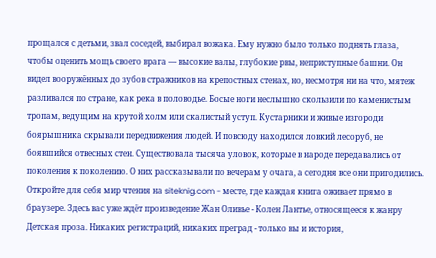прощался с детьми, звал соседей, выбирал вожака. Ему нужно было только поднять глаза, чтобы оценить мощь своего врага — высокие валы, глубокие рвы, неприступные башни. Он видел вооружённых до зубов стражников на крепостных стенах, но, несмотря ни на что, мятеж разливался по стране, как река в половодье. Босые ноги неслышно скользили по каменистым тропам, ведущим на крутой холм или скалистый уступ. Кустарники и живые изгороди боярышника скрывали передвижения людей. И повсюду находился ловкий лесоруб, не боявшийся отвесных стен. Существовала тысяча уловок, которые в народе передавались от поколения к поколению. О них рассказывали по вечерам у очага, а сегодня все они пригодились.
Откройте для себя мир чтения на siteknig.com - месте, где каждая книга оживает прямо в браузере. Здесь вас уже ждёт произведение Жан Оливье - Колен Лантье, относящееся к жанру Детская проза. Никаких регистраций, никаких преград - только вы и история,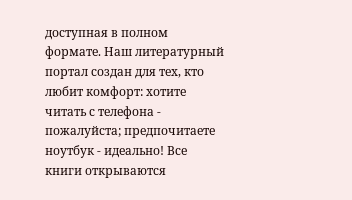доступная в полном формате. Наш литературный портал создан для тех, кто любит комфорт: хотите читать с телефона - пожалуйста; предпочитаете ноутбук - идеально! Все книги открываются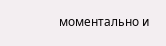моментально и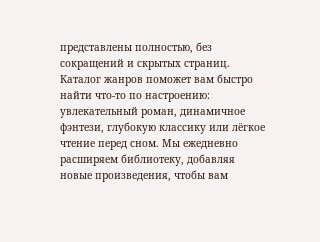представлены полностью, без сокращений и скрытых страниц. Каталог жанров поможет вам быстро найти что-то по настроению: увлекательный роман, динамичное фэнтези, глубокую классику или лёгкое чтение перед сном. Мы ежедневно расширяем библиотеку, добавляя новые произведения, чтобы вам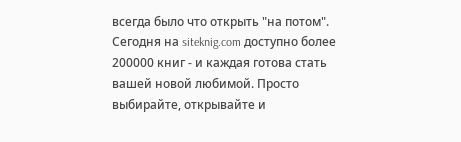всегда было что открыть "на потом". Сегодня на siteknig.com доступно более 200000 книг - и каждая готова стать вашей новой любимой. Просто выбирайте, открывайте и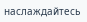наслаждайтесь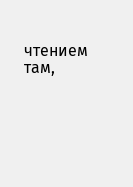чтением там,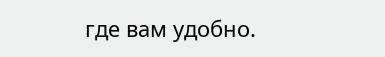где вам удобно.